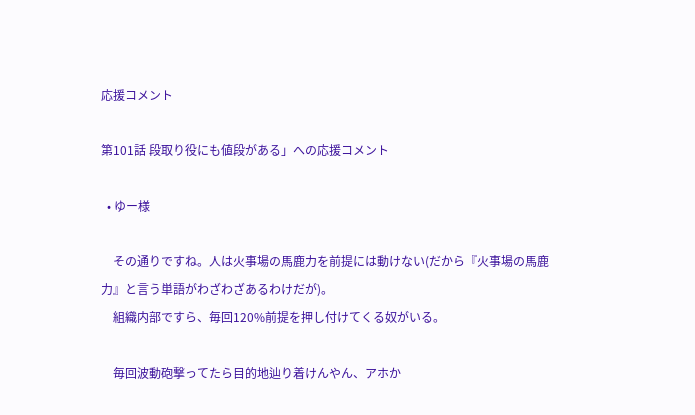応援コメント

第101話 段取り役にも値段がある」への応援コメント

  • ゆー様

    その通りですね。人は火事場の馬鹿力を前提には動けない(だから『火事場の馬鹿力』と言う単語がわざわざあるわけだが)。
    組織内部ですら、毎回120%前提を押し付けてくる奴がいる。

    毎回波動砲撃ってたら目的地辿り着けんやん、アホか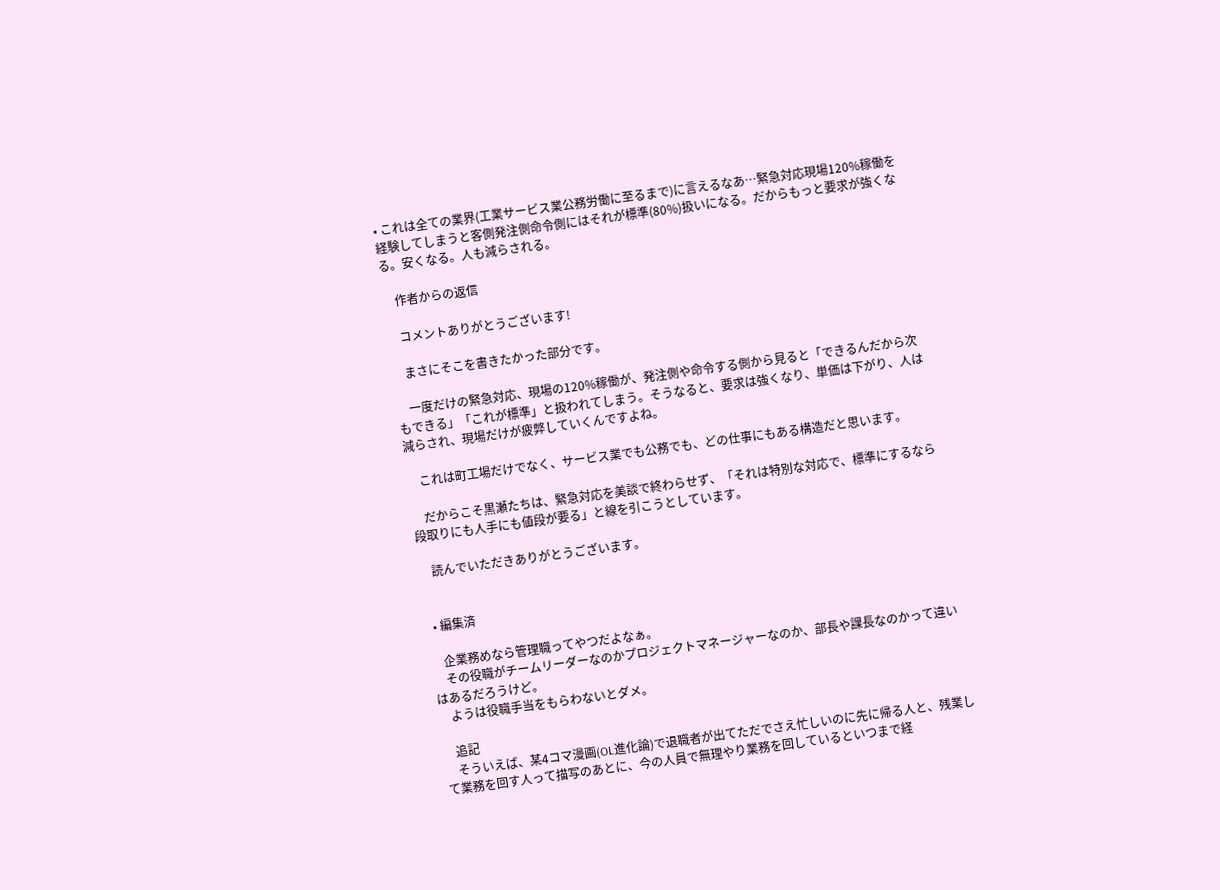• これは全ての業界(工業サービス業公務労働に至るまで)に言えるなあ…緊急対応現場120%稼働を経験してしまうと客側発注側命令側にはそれが標準(80%)扱いになる。だからもっと要求が強くなる。安くなる。人も減らされる。

    作者からの返信

    コメントありがとうございます!

    まさにそこを書きたかった部分です。

    一度だけの緊急対応、現場の120%稼働が、発注側や命令する側から見ると「できるんだから次もできる」「これが標準」と扱われてしまう。そうなると、要求は強くなり、単価は下がり、人は減らされ、現場だけが疲弊していくんですよね。

    これは町工場だけでなく、サービス業でも公務でも、どの仕事にもある構造だと思います。

    だからこそ黒瀬たちは、緊急対応を美談で終わらせず、「それは特別な対応で、標準にするなら段取りにも人手にも値段が要る」と線を引こうとしています。

    読んでいただきありがとうございます。


  • 編集済

    企業務めなら管理職ってやつだよなぁ。
    その役職がチームリーダーなのかプロジェクトマネージャーなのか、部長や課長なのかって違いはあるだろうけど。
    ようは役職手当をもらわないとダメ。

    追記
    そういえば、某4コマ漫画(OL進化論)で退職者が出てただでさえ忙しいのに先に帰る人と、残業して業務を回す人って描写のあとに、今の人員で無理やり業務を回しているといつまで経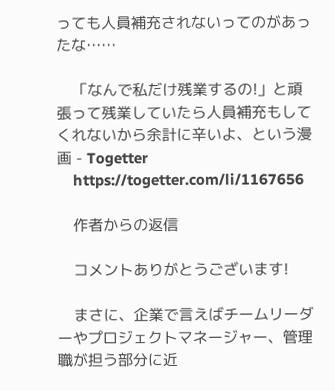っても人員補充されないってのがあったな……

    「なんで私だけ残業するの!」と頑張って残業していたら人員補充もしてくれないから余計に辛いよ、という漫画 - Togetter
    https://togetter.com/li/1167656

    作者からの返信

    コメントありがとうございます!

    まさに、企業で言えばチームリーダーやプロジェクトマネージャー、管理職が担う部分に近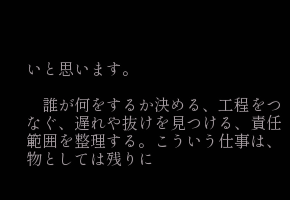いと思います。

    誰が何をするか決める、工程をつなぐ、遅れや抜けを見つける、責任範囲を整理する。こういう仕事は、物としては残りに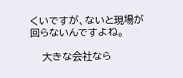くいですが、ないと現場が回らないんですよね。

    大きな会社なら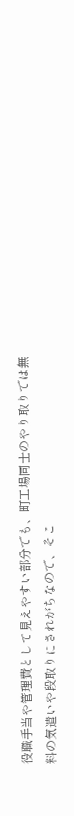役職手当や管理費として見えやすい部分でも、町工場同士のやり取りでは無料の気遣いや段取りにされがちなので、そこ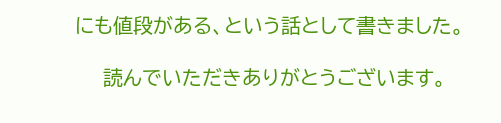にも値段がある、という話として書きました。

    読んでいただきありがとうございます。